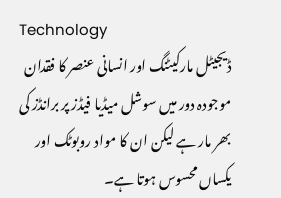Technology
ڈیجیٹل مارکیٹنگ اور انسانی عنصر کا فقدان
موجودہ دور میں سوشل میڈیا فیڈز پر برانڈز کی بھر مار ہے لیکن ان کا مواد روبوٹک اور یکساں محسوس ہوتا ہے۔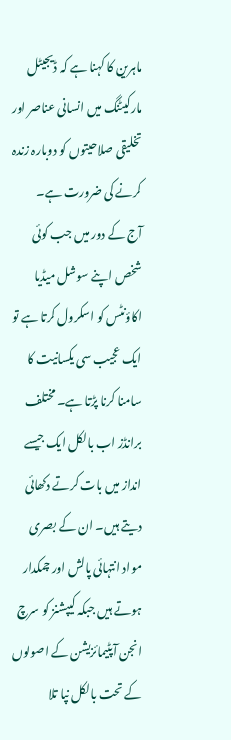ماہرین کا کہنا ہے کہ ڈیجیٹل مارکیٹنگ میں انسانی عناصر اور تخلیقی صلاحیتوں کو دوبارہ زندہ کرنے کی ضرورت ہے۔
آج کے دور میں جب کوئی شخص اپنے سوشل میڈیا اکاؤنٹس کو اسکرول کرتا ہے تو ایک عجیب سی یکسانیت کا سامنا کرنا پڑتا ہے۔ مختلف برانڈز اب بالکل ایک جیسے انداز میں بات کرتے دکھائی دیتے ہیں۔ ان کے بصری مواد انتہائی پالش اور چمکدار ہوتے ہیں جبکہ کیپشنز کو سرچ انجن آپٹیمائزیشن کے اصولوں کے تحت بالکل نپا تلا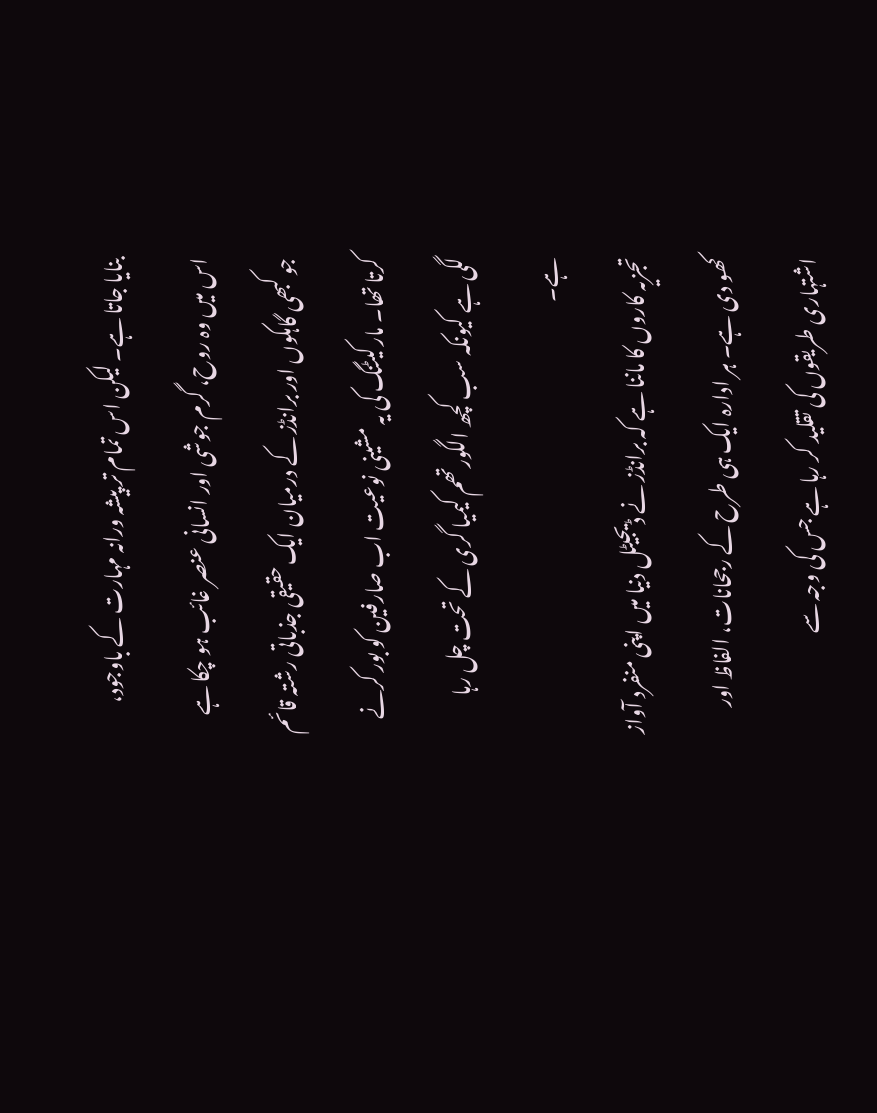بنایا جاتا ہے۔ لیکن اس تمام تر پیشہ ورانہ مہارت کے باوجود، اس میں وہ روح، گرم جوشی اور انسانی عنصر غائب ہو چکا ہے جو کبھی گاہکوں اور برانڈز کے درمیان ایک حقیقی جذباتی رشتہ قائم کرتا تھا۔ مارکیٹنگ کی یہ مشینی نوعیت اب صارفین کو بور کرنے لگی ہے کیونکہ سب کچھ الگورتھم کیمیا گری کے تحت چل رہا ہے۔
تجزیہ کاروں کا ماننا ہے کہ برانڈز نے ڈیجیٹل دنیا میں اپنی منفرد آواز کھو دی ہے۔ ہر ادارہ ایک ہی طرح کے رجحانات، الفاظ اور اشتہاری طریقوں کی تقلید کر رہا ہے جس کی وجہ سے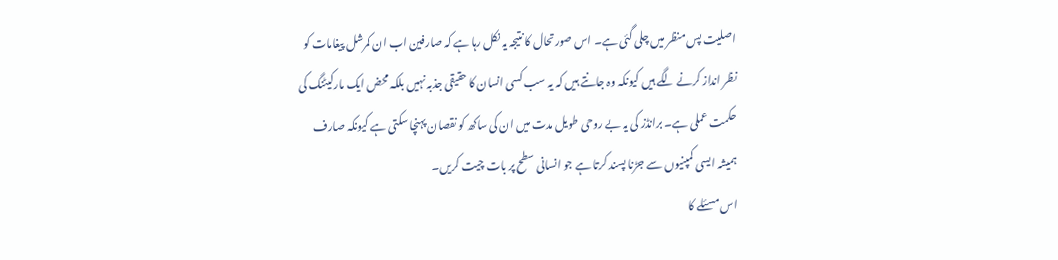اصلیت پس منظر میں چلی گئی ہے۔ اس صورتحال کا نتیجہ یہ نکل رہا ہے کہ صارفین اب ان کمرشل پیغامات کو نظر انداز کرنے لگے ہیں کیونکہ وہ جانتے ہیں کہ یہ سب کسی انسان کا حقیقی جذبہ نہیں بلکہ محض ایک مارکیٹنگ کی حکمت عملی ہے۔ برانڈز کی یہ بے روحی طویل مدت میں ان کی ساکھ کو نقصان پہنچا سکتی ہے کیونکہ صارف ہمیشہ ایسی کمپنیوں سے جڑنا پسند کرتا ہے جو انسانی سطح پر بات چیت کریں۔
اس مسئلے کا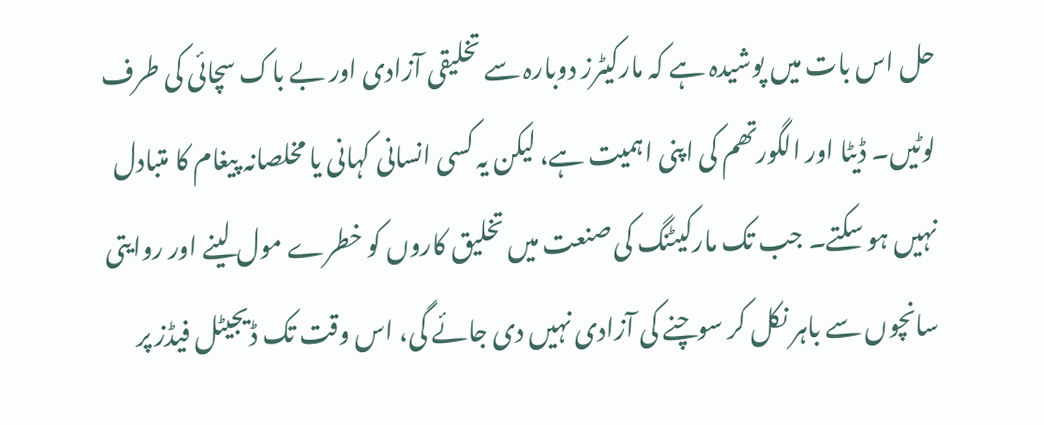حل اس بات میں پوشیدہ ہے کہ مارکیٹرز دوبارہ سے تخلیقی آزادی اور بے باک سچائی کی طرف لوٹیں۔ ڈیٹا اور الگورتھم کی اپنی اہمیت ہے، لیکن یہ کسی انسانی کہانی یا مخلصانہ پیغام کا متبادل نہیں ہو سکتے۔ جب تک مارکیٹنگ کی صنعت میں تخلیق کاروں کو خطرے مول لینے اور روایتی سانچوں سے باہر نکل کر سوچنے کی آزادی نہیں دی جائے گی، اس وقت تک ڈیجیٹل فیڈز پر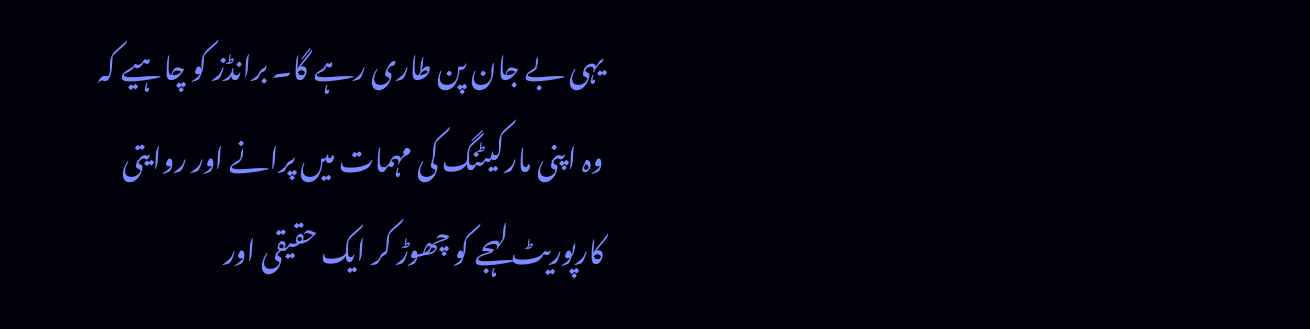یہی بے جان پن طاری رہے گا۔ برانڈز کو چاہیے کہ وہ اپنی مارکیٹنگ کی مہمات میں پرانے اور روایتی کارپوریٹ لہجے کو چھوڑ کر ایک حقیقی اور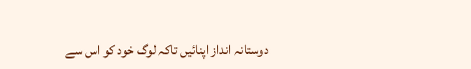دوستانہ انداز اپنائیں تاکہ لوگ خود کو اس سے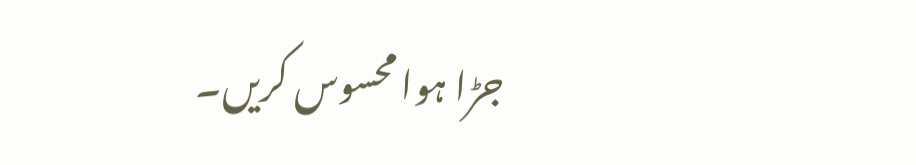جڑا ہوا محسوس کریں۔